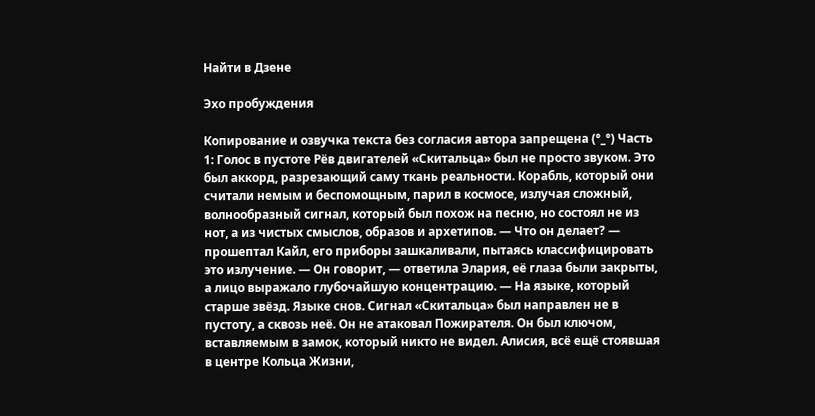Найти в Дзене

Эхо пробуждения

Копирование и озвучка текста без согласия автора запрещена (°_°) Часть 1: Голос в пустоте Рёв двигателей «Скитальца» был не просто звуком. Это был аккорд, разрезающий саму ткань реальности. Корабль, который они считали немым и беспомощным, парил в космосе, излучая сложный, волнообразный сигнал, который был похож на песню, но состоял не из нот, а из чистых смыслов, образов и архетипов. — Что он делает? — прошептал Кайл, его приборы зашкаливали, пытаясь классифицировать это излучение. — Он говорит, — ответила Элария, её глаза были закрыты, а лицо выражало глубочайшую концентрацию. — На языке, который старше звёзд. Языке снов. Сигнал «Скитальца» был направлен не в пустоту, а сквозь неё. Он не атаковал Пожирателя. Он был ключом, вставляемым в замок, который никто не видел. Алисия, всё ещё стоявшая в центре Кольца Жизни,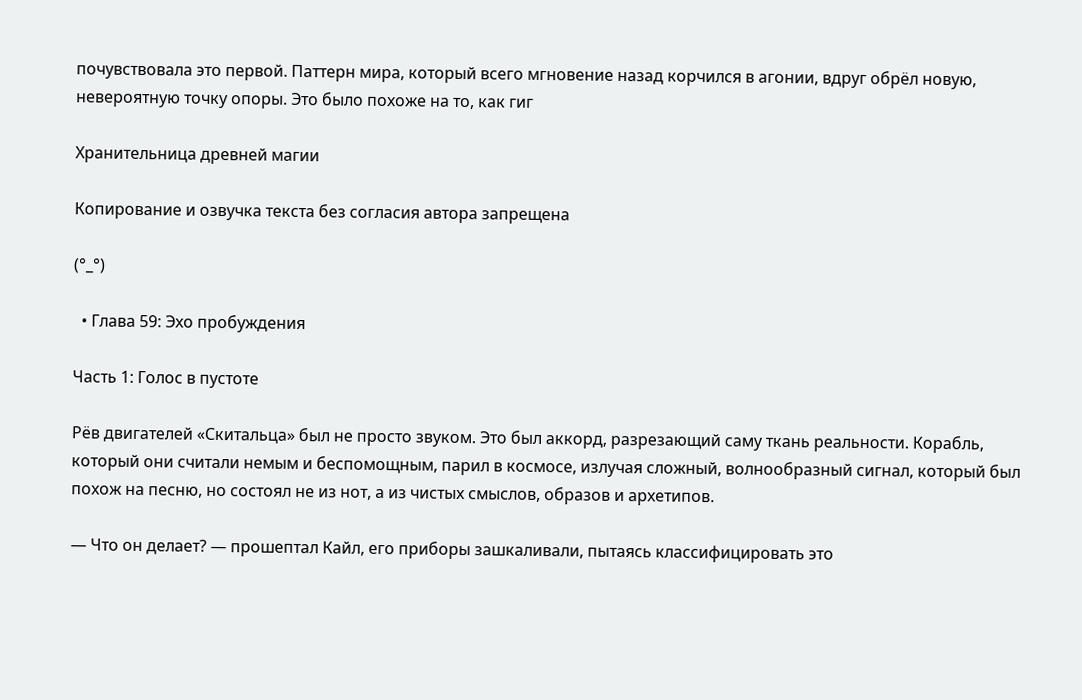почувствовала это первой. Паттерн мира, который всего мгновение назад корчился в агонии, вдруг обрёл новую, невероятную точку опоры. Это было похоже на то, как гиг

Хранительница древней магии

Копирование и озвучка текста без согласия автора запрещена

(°_°)

  • Глава 59: Эхо пробуждения

Часть 1: Голос в пустоте

Рёв двигателей «Скитальца» был не просто звуком. Это был аккорд, разрезающий саму ткань реальности. Корабль, который они считали немым и беспомощным, парил в космосе, излучая сложный, волнообразный сигнал, который был похож на песню, но состоял не из нот, а из чистых смыслов, образов и архетипов.

— Что он делает? — прошептал Кайл, его приборы зашкаливали, пытаясь классифицировать это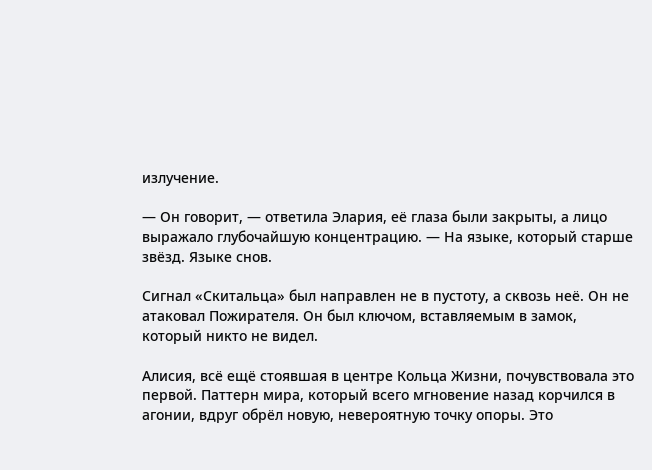излучение.

— Он говорит, — ответила Элария, её глаза были закрыты, а лицо выражало глубочайшую концентрацию. — На языке, который старше звёзд. Языке снов.

Сигнал «Скитальца» был направлен не в пустоту, а сквозь неё. Он не атаковал Пожирателя. Он был ключом, вставляемым в замок, который никто не видел.

Алисия, всё ещё стоявшая в центре Кольца Жизни, почувствовала это первой. Паттерн мира, который всего мгновение назад корчился в агонии, вдруг обрёл новую, невероятную точку опоры. Это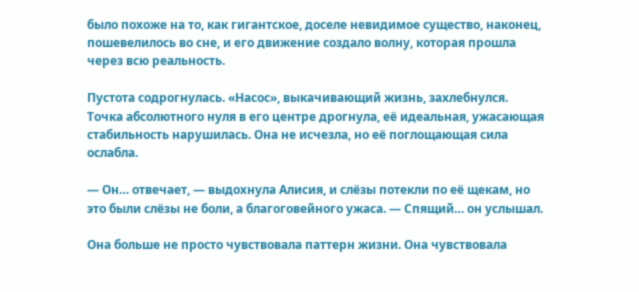было похоже на то, как гигантское, доселе невидимое существо, наконец, пошевелилось во сне, и его движение создало волну, которая прошла через всю реальность.

Пустота содрогнулась. «Насос», выкачивающий жизнь, захлебнулся. Точка абсолютного нуля в его центре дрогнула, её идеальная, ужасающая стабильность нарушилась. Она не исчезла, но её поглощающая сила ослабла.

— Он… отвечает, — выдохнула Алисия, и слёзы потекли по её щекам, но это были слёзы не боли, а благоговейного ужаса. — Спящий… он услышал.

Она больше не просто чувствовала паттерн жизни. Она чувствовала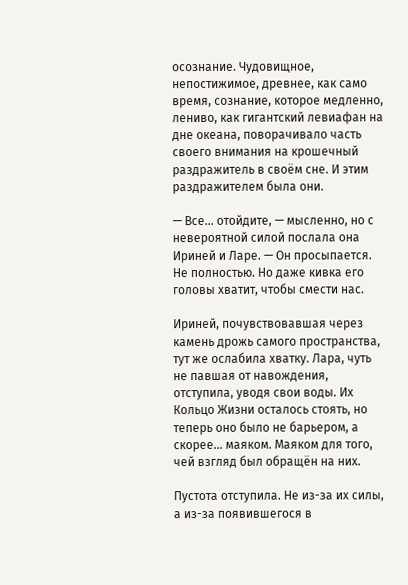осознание. Чудовищное, непостижимое, древнее, как само время, сознание, которое медленно, лениво, как гигантский левиафан на дне океана, поворачивало часть своего внимания на крошечный раздражитель в своём сне. И этим раздражителем была они.

— Все… отойдите, — мысленно, но с невероятной силой послала она Ириней и Ларе. — Он просыпается. Не полностью. Но даже кивка его головы хватит, чтобы смести нас.

Ириней, почувствовавшая через камень дрожь самого пространства, тут же ослабила хватку. Лара, чуть не павшая от навождения, отступила, уводя свои воды. Их Кольцо Жизни осталось стоять, но теперь оно было не барьером, а скорее… маяком. Маяком для того, чей взгляд был обращён на них.

Пустота отступила. Не из-за их силы, а из-за появившегося в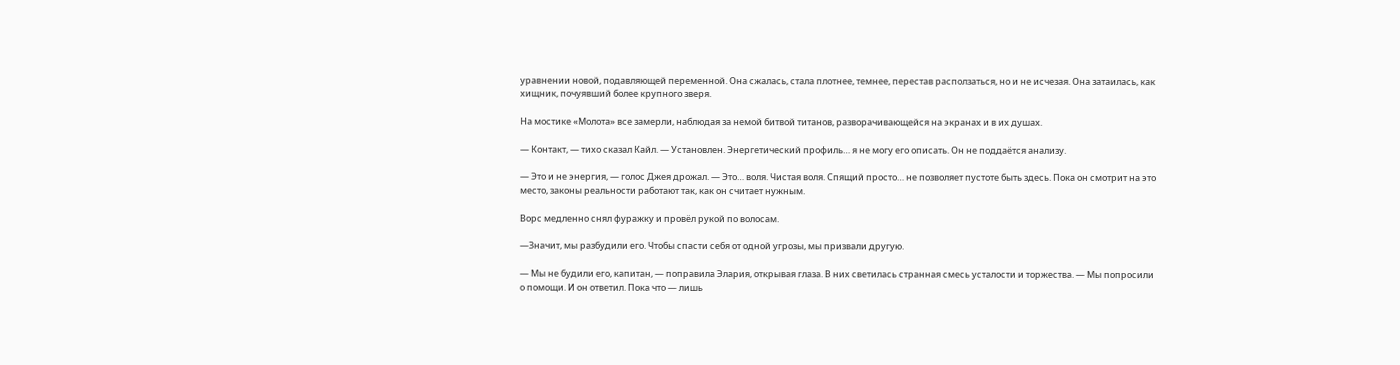уравнении новой, подавляющей переменной. Она сжалась, стала плотнее, темнее, перестав расползаться, но и не исчезая. Она затаилась, как хищник, почуявший более крупного зверя.

На мостике «Молота» все замерли, наблюдая за немой битвой титанов, разворачивающейся на экранах и в их душах.

— Контакт, — тихо сказал Кайл. — Установлен. Энергетический профиль… я не могу его описать. Он не поддаётся анализу.

— Это и не энергия, — голос Джея дрожал. — Это… воля. Чистая воля. Спящий просто… не позволяет пустоте быть здесь. Пока он смотрит на это место, законы реальности работают так, как он считает нужным.

Ворс медленно снял фуражку и провёл рукой по волосам.

—Значит, мы разбудили его. Чтобы спасти себя от одной угрозы, мы призвали другую.

— Мы не будили его, капитан, — поправила Элария, открывая глаза. В них светилась странная смесь усталости и торжества. — Мы попросили о помощи. И он ответил. Пока что — лишь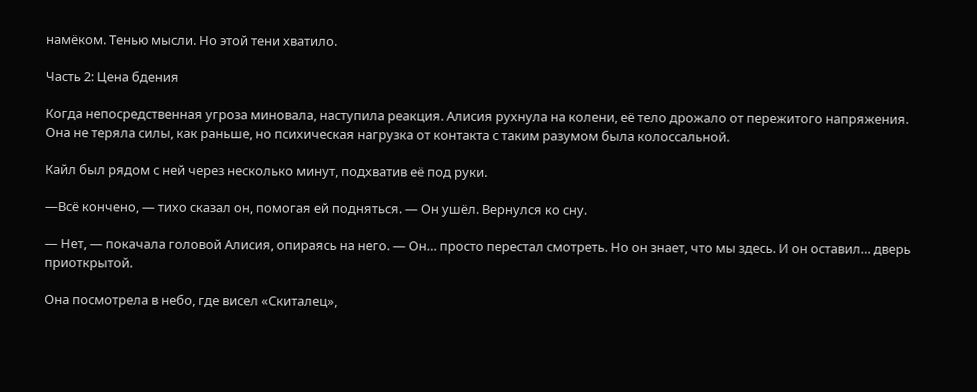намёком. Тенью мысли. Но этой тени хватило.

Часть 2: Цена бдения

Когда непосредственная угроза миновала, наступила реакция. Алисия рухнула на колени, её тело дрожало от пережитого напряжения. Она не теряла силы, как раньше, но психическая нагрузка от контакта с таким разумом была колоссальной.

Кайл был рядом с ней через несколько минут, подхватив её под руки.

—Всё кончено, — тихо сказал он, помогая ей подняться. — Он ушёл. Вернулся ко сну.

— Нет, — покачала головой Алисия, опираясь на него. — Он… просто перестал смотреть. Но он знает, что мы здесь. И он оставил… дверь приоткрытой.

Она посмотрела в небо, где висел «Скиталец»,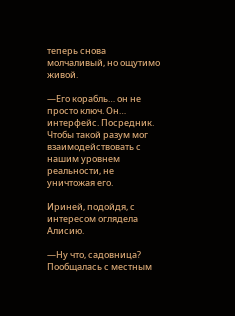теперь снова молчаливый, но ощутимо живой.

—Его корабль… он не просто ключ. Он… интерфейс. Посредник. Чтобы такой разум мог взаимодействовать с нашим уровнем реальности, не уничтожая его.

Ириней, подойдя, с интересом оглядела Алисию.

—Ну что, садовница? Пообщалась с местным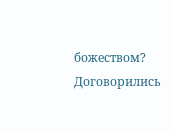божеством? Договорились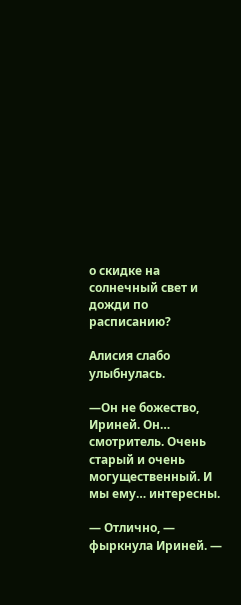о скидке на солнечный свет и дожди по расписанию?

Алисия слабо улыбнулась.

—Он не божество, Ириней. Он… смотритель. Очень старый и очень могущественный. И мы ему… интересны.

— Отлично, — фыркнула Ириней. —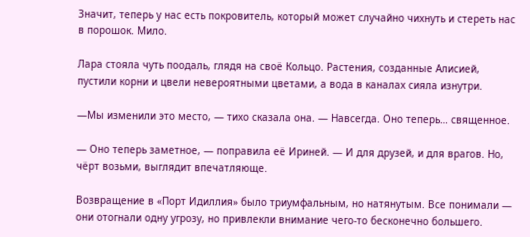Значит, теперь у нас есть покровитель, который может случайно чихнуть и стереть нас в порошок. Мило.

Лара стояла чуть поодаль, глядя на своё Кольцо. Растения, созданные Алисией, пустили корни и цвели невероятными цветами, а вода в каналах сияла изнутри.

—Мы изменили это место, — тихо сказала она. — Навсегда. Оно теперь… священное.

— Оно теперь заметное, — поправила её Ириней. — И для друзей, и для врагов. Но, чёрт возьми, выглядит впечатляюще.

Возвращение в «Порт Идиллия» было триумфальным, но натянутым. Все понимали — они отогнали одну угрозу, но привлекли внимание чего-то бесконечно большего.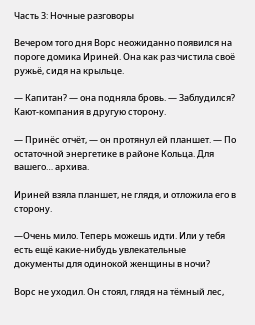Часть 3: Ночные разговоры

Вечером того дня Ворс неожиданно появился на пороге домика Ириней. Она как раз чистила своё ружьё, сидя на крыльце.

— Капитан? — она подняла бровь. — Заблудился? Кают-компания в другую сторону.

— Принёс отчёт, — он протянул ей планшет. — По остаточной энергетике в районе Кольца. Для вашего… архива.

Ириней взяла планшет, не глядя, и отложила его в сторону.

—Очень мило. Теперь можешь идти. Или у тебя есть ещё какие-нибудь увлекательные документы для одинокой женщины в ночи?

Ворс не уходил. Он стоял, глядя на тёмный лес,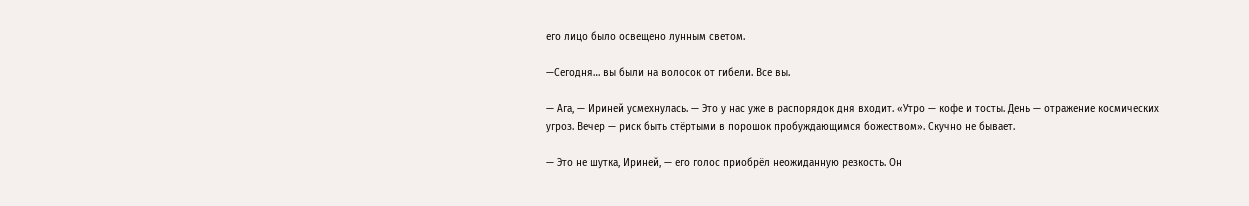его лицо было освещено лунным светом.

—Сегодня… вы были на волосок от гибели. Все вы.

— Ага, — Ириней усмехнулась. — Это у нас уже в распорядок дня входит. «Утро — кофе и тосты. День — отражение космических угроз. Вечер — риск быть стёртыми в порошок пробуждающимся божеством». Скучно не бывает.

— Это не шутка, Ириней, — его голос приобрёл неожиданную резкость. Он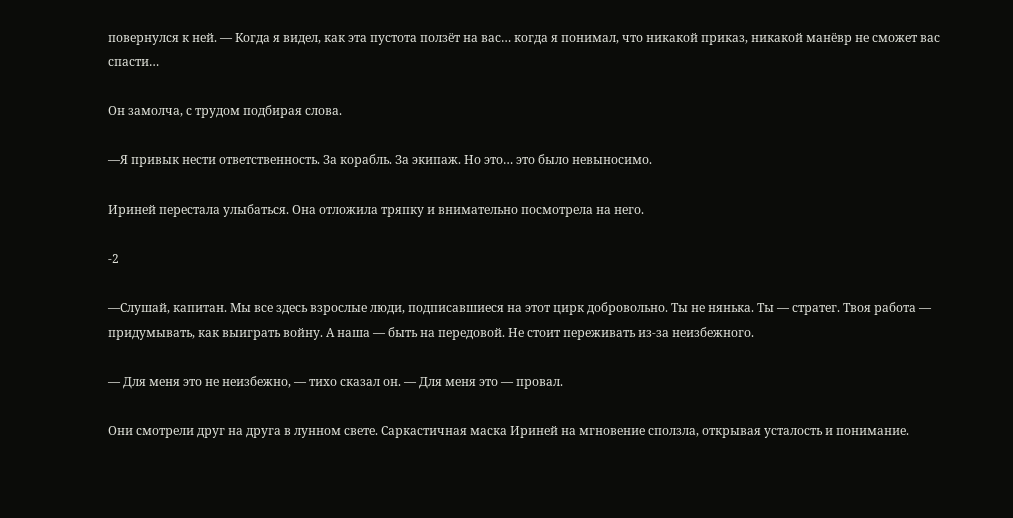повернулся к ней. — Когда я видел, как эта пустота ползёт на вас… когда я понимал, что никакой приказ, никакой манёвр не сможет вас спасти…

Он замолча, с трудом подбирая слова.

—Я привык нести ответственность. За корабль. За экипаж. Но это… это было невыносимо.

Ириней перестала улыбаться. Она отложила тряпку и внимательно посмотрела на него.

-2

—Слушай, капитан. Мы все здесь взрослые люди, подписавшиеся на этот цирк добровольно. Ты не нянька. Ты — стратег. Твоя работа — придумывать, как выиграть войну. А наша — быть на передовой. Не стоит переживать из-за неизбежного.

— Для меня это не неизбежно, — тихо сказал он. — Для меня это — провал.

Они смотрели друг на друга в лунном свете. Саркастичная маска Ириней на мгновение сползла, открывая усталость и понимание.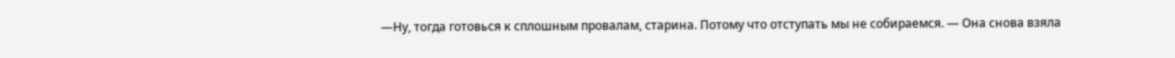—Ну, тогда готовься к сплошным провалам, старина. Потому что отступать мы не собираемся. — Она снова взяла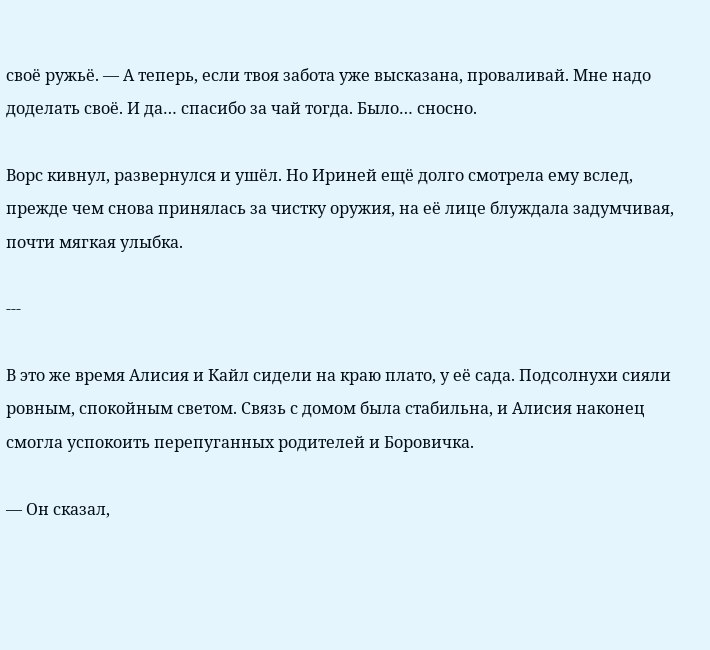своё ружьё. — А теперь, если твоя забота уже высказана, проваливай. Мне надо доделать своё. И да… спасибо за чай тогда. Было… сносно.

Ворс кивнул, развернулся и ушёл. Но Ириней ещё долго смотрела ему вслед, прежде чем снова принялась за чистку оружия, на её лице блуждала задумчивая, почти мягкая улыбка.

---

В это же время Алисия и Кайл сидели на краю плато, у её сада. Подсолнухи сияли ровным, спокойным светом. Связь с домом была стабильна, и Алисия наконец смогла успокоить перепуганных родителей и Боровичка.

— Он сказал,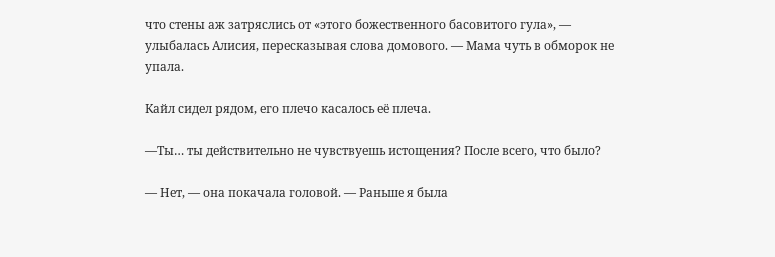что стены аж затряслись от «этого божественного басовитого гула», — улыбалась Алисия, пересказывая слова домового. — Мама чуть в обморок не упала.

Кайл сидел рядом, его плечо касалось её плеча.

—Ты… ты действительно не чувствуешь истощения? После всего, что было?

— Нет, — она покачала головой. — Раньше я была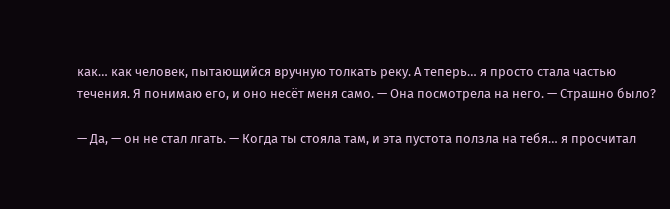как… как человек, пытающийся вручную толкать реку. А теперь… я просто стала частью течения. Я понимаю его, и оно несёт меня само. — Она посмотрела на него. — Страшно было?

— Да, — он не стал лгать. — Когда ты стояла там, и эта пустота ползла на тебя… я просчитал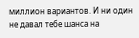миллион вариантов. И ни один не давал тебе шанса на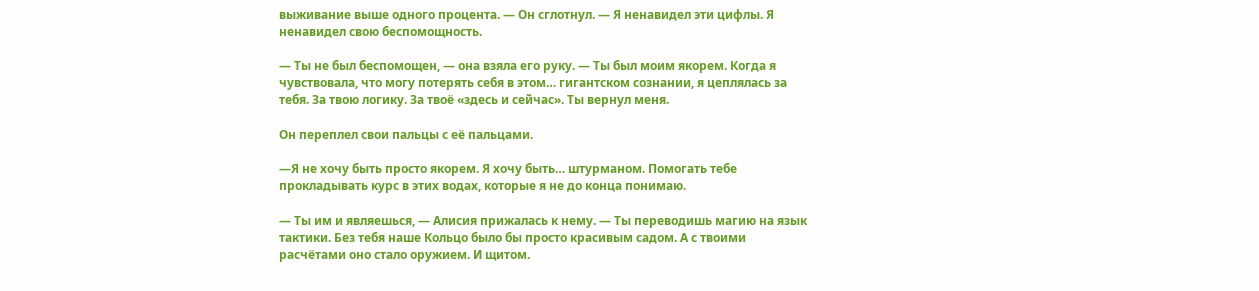выживание выше одного процента. — Он сглотнул. — Я ненавидел эти цифлы. Я ненавидел свою беспомощность.

— Ты не был беспомощен, — она взяла его руку. — Ты был моим якорем. Когда я чувствовала, что могу потерять себя в этом… гигантском сознании, я цеплялась за тебя. За твою логику. За твоё «здесь и сейчас». Ты вернул меня.

Он переплел свои пальцы с её пальцами.

—Я не хочу быть просто якорем. Я хочу быть… штурманом. Помогать тебе прокладывать курс в этих водах, которые я не до конца понимаю.

— Ты им и являешься, — Алисия прижалась к нему. — Ты переводишь магию на язык тактики. Без тебя наше Кольцо было бы просто красивым садом. А с твоими расчётами оно стало оружием. И щитом.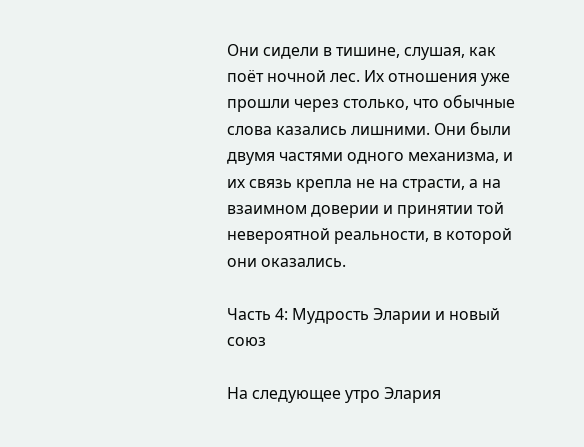Они сидели в тишине, слушая, как поёт ночной лес. Их отношения уже прошли через столько, что обычные слова казались лишними. Они были двумя частями одного механизма, и их связь крепла не на страсти, а на взаимном доверии и принятии той невероятной реальности, в которой они оказались.

Часть 4: Мудрость Эларии и новый союз

На следующее утро Элария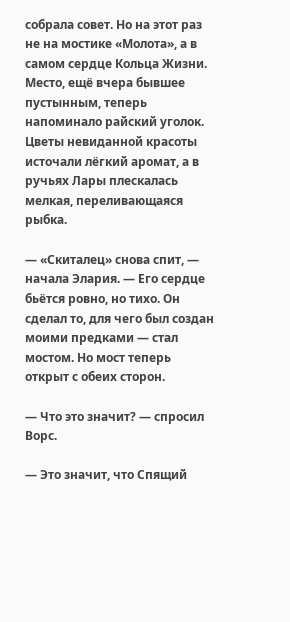собрала совет. Но на этот раз не на мостике «Молота», а в самом сердце Кольца Жизни. Место, ещё вчера бывшее пустынным, теперь напоминало райский уголок. Цветы невиданной красоты источали лёгкий аромат, а в ручьях Лары плескалась мелкая, переливающаяся рыбка.

— «Скиталец» снова спит, — начала Элария. — Его сердце бьётся ровно, но тихо. Он сделал то, для чего был создан моими предками — стал мостом. Но мост теперь открыт с обеих сторон.

— Что это значит? — спросил Ворс.

— Это значит, что Спящий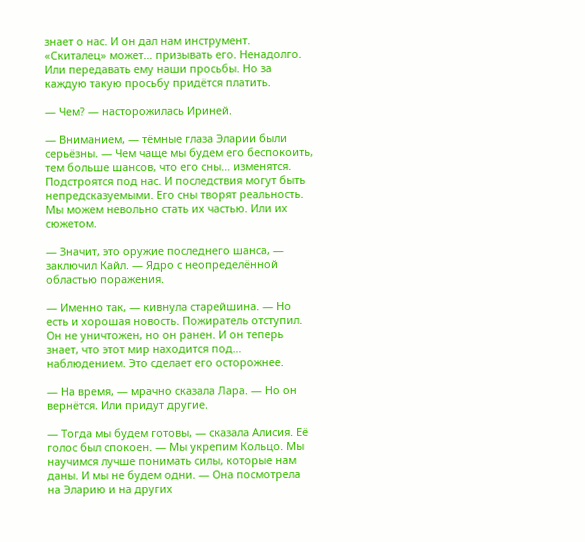знает о нас. И он дал нам инструмент. «Скиталец» может… призывать его. Ненадолго. Или передавать ему наши просьбы. Но за каждую такую просьбу придётся платить.

— Чем? — насторожилась Ириней.

— Вниманием, — тёмные глаза Эларии были серьёзны. — Чем чаще мы будем его беспокоить, тем больше шансов, что его сны… изменятся. Подстроятся под нас. И последствия могут быть непредсказуемыми. Его сны творят реальность. Мы можем невольно стать их частью. Или их сюжетом.

— Значит, это оружие последнего шанса, — заключил Кайл. — Ядро с неопределённой областью поражения.

— Именно так, — кивнула старейшина. — Но есть и хорошая новость. Пожиратель отступил. Он не уничтожен, но он ранен. И он теперь знает, что этот мир находится под… наблюдением. Это сделает его осторожнее.

— На время, — мрачно сказала Лара. — Но он вернётся. Или придут другие.

— Тогда мы будем готовы, — сказала Алисия. Её голос был спокоен. — Мы укрепим Кольцо. Мы научимся лучше понимать силы, которые нам даны. И мы не будем одни. — Она посмотрела на Эларию и на других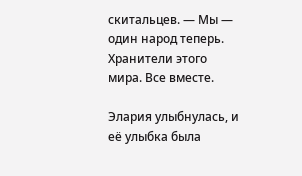скитальцев. — Мы — один народ теперь. Хранители этого мира. Все вместе.

Элария улыбнулась, и её улыбка была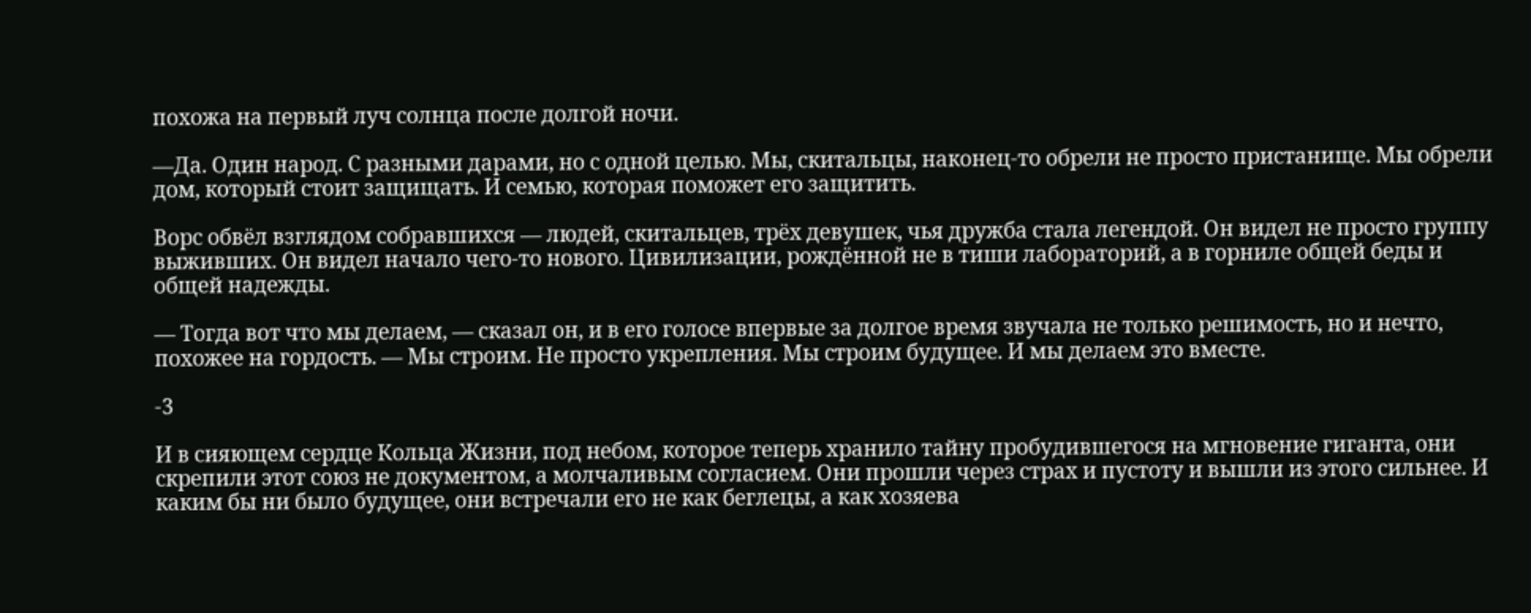похожа на первый луч солнца после долгой ночи.

—Да. Один народ. С разными дарами, но с одной целью. Мы, скитальцы, наконец-то обрели не просто пристанище. Мы обрели дом, который стоит защищать. И семью, которая поможет его защитить.

Ворс обвёл взглядом собравшихся — людей, скитальцев, трёх девушек, чья дружба стала легендой. Он видел не просто группу выживших. Он видел начало чего-то нового. Цивилизации, рождённой не в тиши лабораторий, а в горниле общей беды и общей надежды.

— Тогда вот что мы делаем, — сказал он, и в его голосе впервые за долгое время звучала не только решимость, но и нечто, похожее на гордость. — Мы строим. Не просто укрепления. Мы строим будущее. И мы делаем это вместе.

-3

И в сияющем сердце Кольца Жизни, под небом, которое теперь хранило тайну пробудившегося на мгновение гиганта, они скрепили этот союз не документом, а молчаливым согласием. Они прошли через страх и пустоту и вышли из этого сильнее. И каким бы ни было будущее, они встречали его не как беглецы, а как хозяева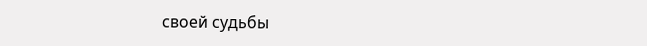своей судьбы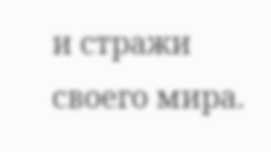и стражи своего мира.